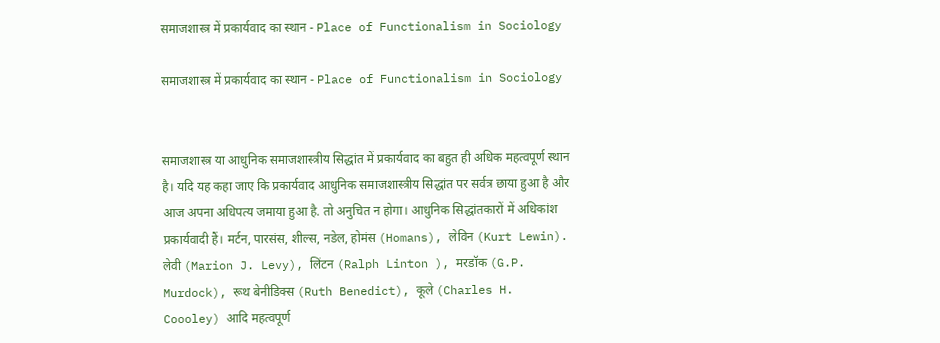समाजशास्त्र में प्रकार्यवाद का स्थान - Place of Functionalism in Sociology

समाजशास्त्र में प्रकार्यवाद का स्थान - Place of Functionalism in Sociology


समाजशास्त्र या आधुनिक समाजशास्त्रीय सिद्धांत में प्रकार्यवाद का बहुत ही अधिक महत्वपूर्ण स्थान है। यदि यह कहा जाए कि प्रकार्यवाद आधुनिक समाजशास्त्रीय सिद्धांत पर सर्वत्र छाया हुआ है और आज अपना अधिपत्य जमाया हुआ है. तो अनुचित न होगा। आधुनिक सिद्धांतकारों में अधिकांश प्रकार्यवादी हैं। मर्टन, पारसंस, शील्स, नडेल, होमंस (Homans), लेविन (Kurt Lewin). लेवी (Marion J. Levy), लिंटन (Ralph Linton ), मरडॉक (G.P. Murdock), रूथ बेनीडिक्स (Ruth Benedict), कूले (Charles H. Coooley) आदि महत्वपूर्ण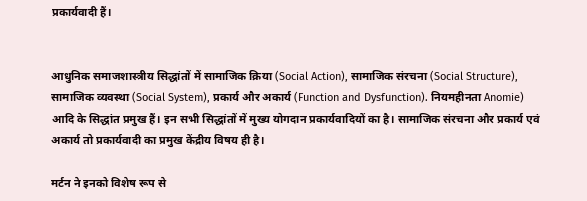प्रकार्यवादी हैं।


आधुनिक समाजशास्त्रीय सिद्धांतों में सामाजिक क्रिया (Social Action), सामाजिक संरचना (Social Structure), सामाजिक व्यवस्था (Social System), प्रकार्य और अकार्य (Function and Dysfunction). नियमहीनता Anomie) आदि के सिद्धांत प्रमुख हैं। इन सभी सिद्धांतों में मुख्य योगदान प्रकार्यवादियों का है। सामाजिक संरचना और प्रकार्य एवं अकार्य तो प्रकार्यवादी का प्रमुख केंद्रीय विषय ही है।

मर्टन ने इनको विशेष रूप से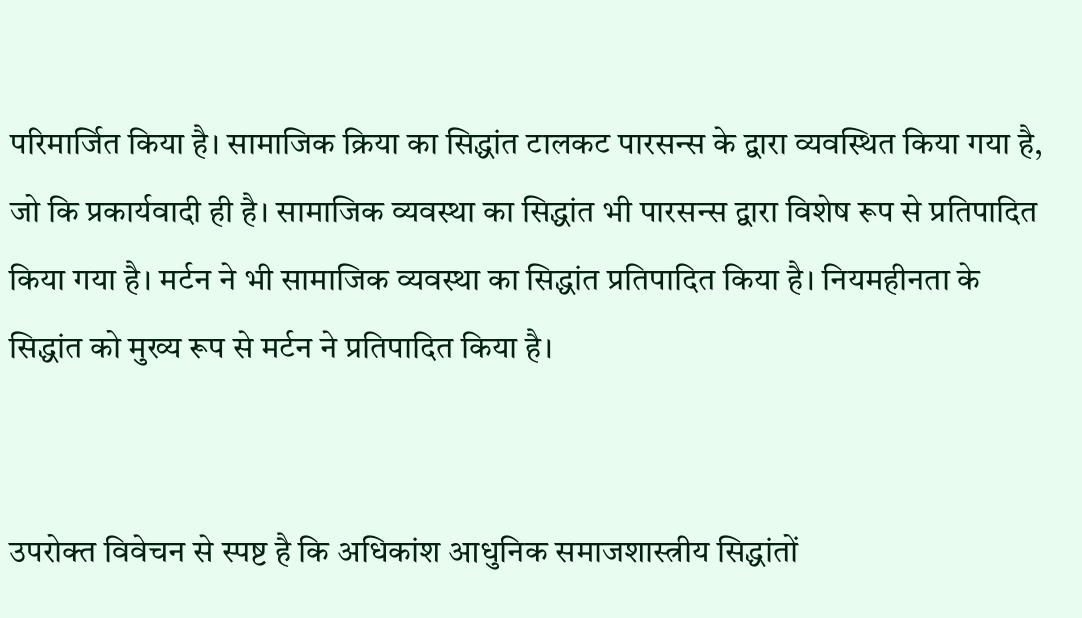परिमार्जित किया है। सामाजिक क्रिया का सिद्धांत टालकट पारसन्स के द्वारा व्यवस्थित किया गया है, जो कि प्रकार्यवादी ही है। सामाजिक व्यवस्था का सिद्धांत भी पारसन्स द्वारा विशेष रूप से प्रतिपादित किया गया है। मर्टन ने भी सामाजिक व्यवस्था का सिद्धांत प्रतिपादित किया है। नियमहीनता के सिद्धांत को मुख्य रूप से मर्टन ने प्रतिपादित किया है।


उपरोक्त विवेचन से स्पष्ट है कि अधिकांश आधुनिक समाजशास्त्रीय सिद्धांतों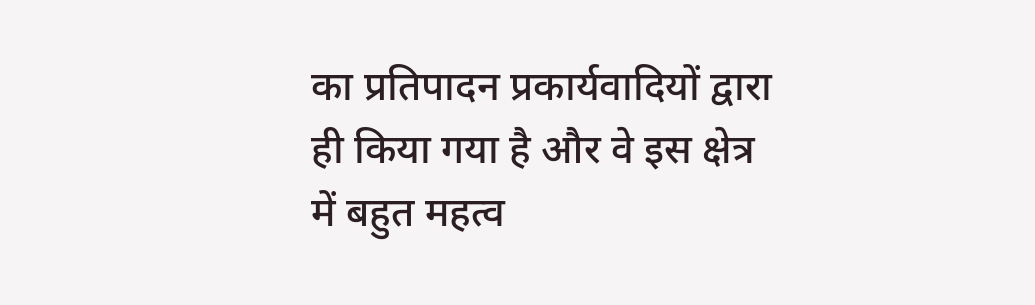का प्रतिपादन प्रकार्यवादियों द्वारा ही किया गया है और वे इस क्षेत्र में बहुत महत्व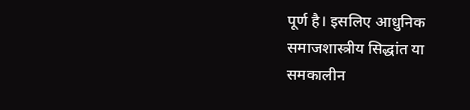पूर्ण है। इसलिए आधुनिक समाजशास्त्रीय सिद्धांत या समकालीन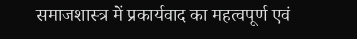समाजशास्त्र में प्रकार्यवाद का महत्वपूर्ण एवं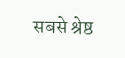सबसे श्रेष्ठ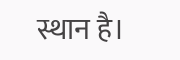स्थान है।